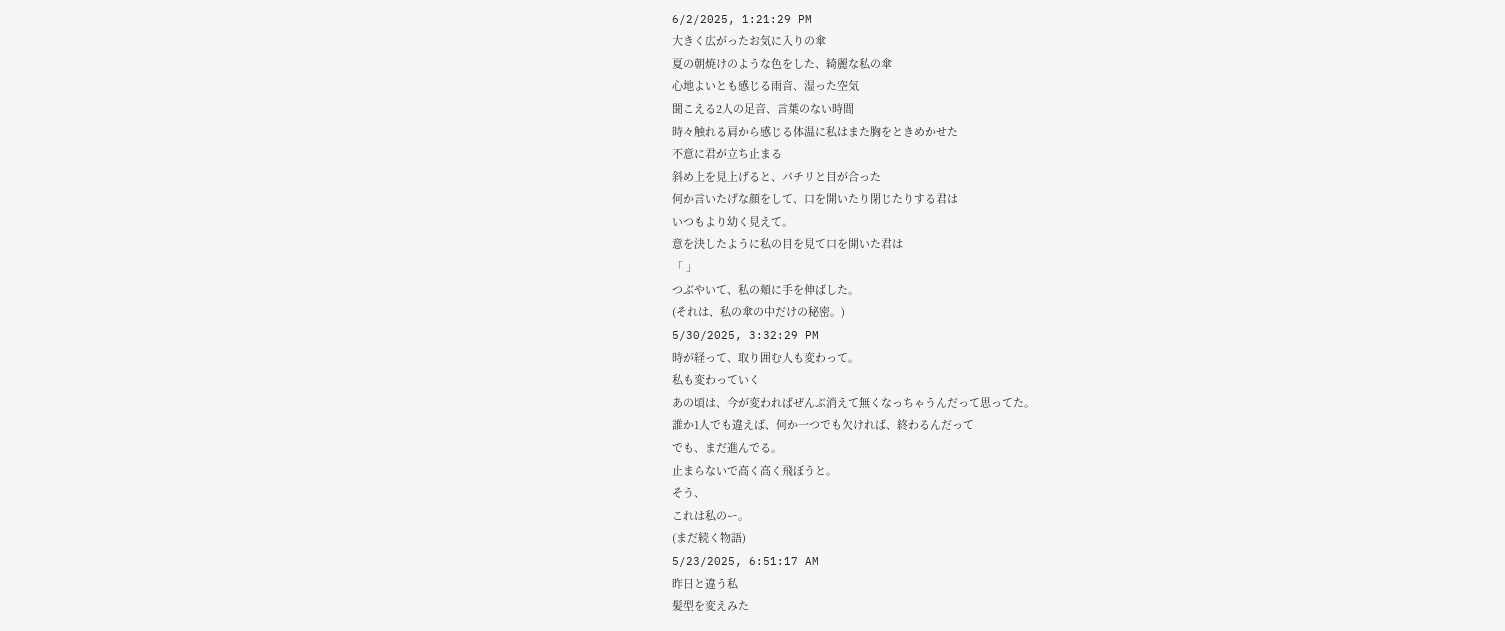6/2/2025, 1:21:29 PM
大きく広がったお気に入りの傘
夏の朝焼けのような色をした、綺麗な私の傘
心地よいとも感じる雨音、湿った空気
聞こえる2人の足音、言葉のない時間
時々触れる肩から感じる体温に私はまた胸をときめかせた
不意に君が立ち止まる
斜め上を見上げると、パチリと目が合った
何か言いたげな顔をして、口を開いたり閉じたりする君は
いつもより幼く見えて。
意を決したように私の目を見て口を開いた君は
「 」
つぶやいて、私の頬に手を伸ばした。
(それは、私の傘の中だけの秘密。)
5/30/2025, 3:32:29 PM
時が経って、取り囲む人も変わって。
私も変わっていく
あの頃は、今が変わればぜんぶ消えて無くなっちゃうんだって思ってた。
誰か1人でも違えば、何か一つでも欠ければ、終わるんだって
でも、まだ進んでる。
止まらないで高く高く飛ぼうと。
そう、
これは私のー。
(まだ続く物語)
5/23/2025, 6:51:17 AM
昨日と違う私
髪型を変えみた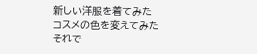新しい洋服を着てみた
コスメの色を変えてみた
それで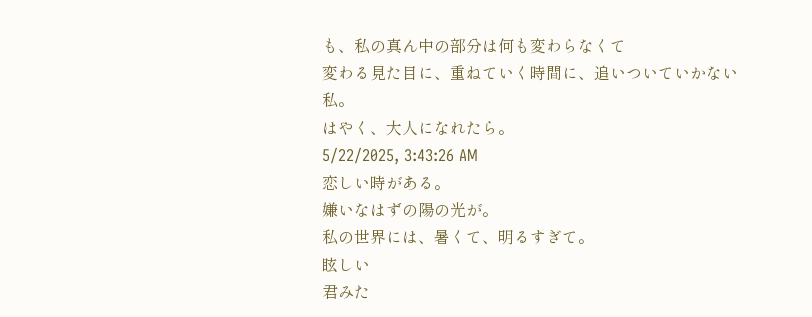も、私の真ん中の部分は何も変わらなくて
変わる見た目に、重ねていく時間に、追いついていかない私。
はやく、大人になれたら。
5/22/2025, 3:43:26 AM
恋しい時がある。
嫌いなはずの陽の光が。
私の世界には、暑くて、明るすぎて。
眩しい
君みた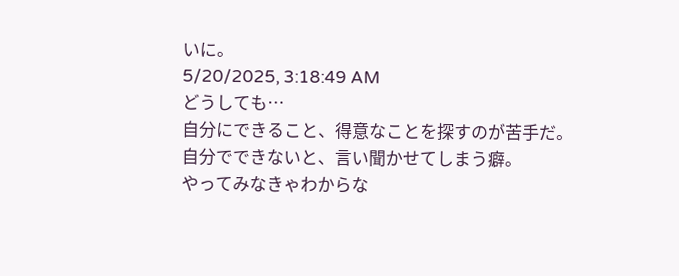いに。
5/20/2025, 3:18:49 AM
どうしても…
自分にできること、得意なことを探すのが苦手だ。
自分でできないと、言い聞かせてしまう癖。
やってみなきゃわからな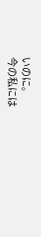いのに。
今の私には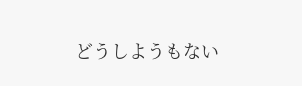どうしようもない